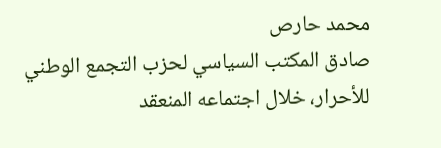محمد حارص
صادق المكتب السياسي لحزب التجمع الوطني للأحرار، خلال اجتماعه المنعقد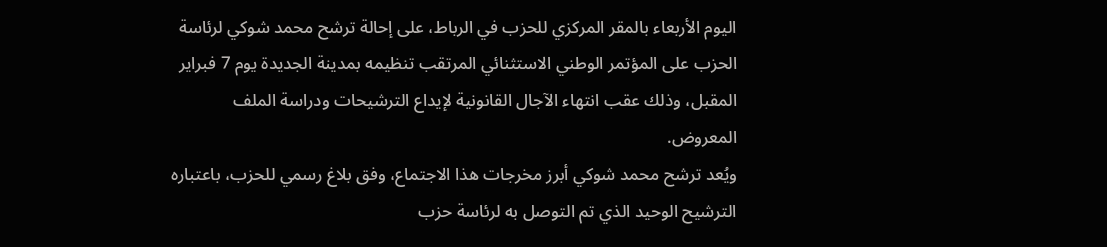اليوم الأربعاء بالمقر المركزي للحزب في الرباط، على إحالة ترشح محمد شوكي لرئاسة الحزب على المؤتمر الوطني الاستثنائي المرتقب تنظيمه بمدينة الجديدة يوم 7 فبراير المقبل، وذلك عقب انتهاء الآجال القانونية لإيداع الترشيحات ودراسة الملف المعروض.
ويُعد ترشح محمد شوكي أبرز مخرجات هذا الاجتماع، وفق بلاغ رسمي للحزب، باعتباره الترشيح الوحيد الذي تم التوصل به لرئاسة حزب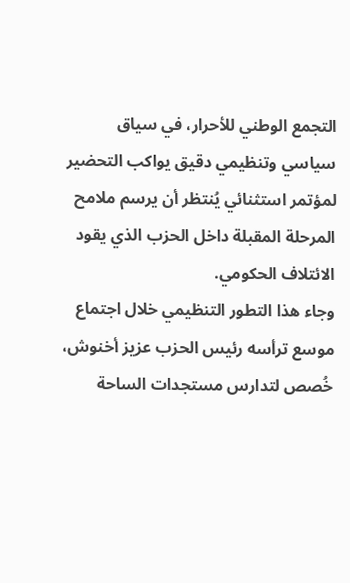التجمع الوطني للأحرار، في سياق سياسي وتنظيمي دقيق يواكب التحضير لمؤتمر استثنائي يُنتظر أن يرسم ملامح المرحلة المقبلة داخل الحزب الذي يقود الائتلاف الحكومي.
وجاء هذا التطور التنظيمي خلال اجتماع موسع ترأسه رئيس الحزب عزيز أخنوش، خُصص لتدارس مستجدات الساحة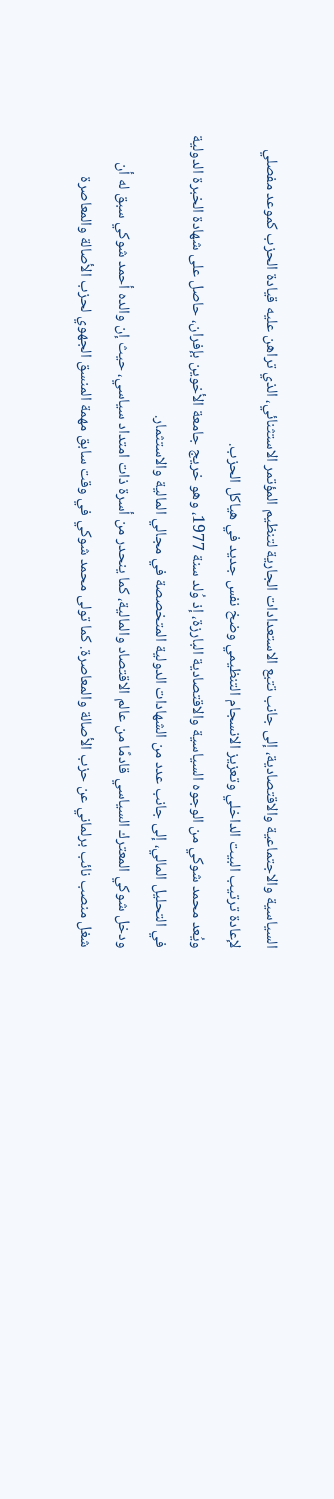السياسية والاجتماعية والاقتصادية، إلى جانب تتبع الاستعدادات الجارية لتنظيم المؤتمر الاستثنائي، الذي تراهن عليه قيادة الحزب كموعد مفصلي لإعادة ترتيب البيت الداخلي وتعزيز الانسجام التنظيمي وضخ نفس جديد في هياكل الحزب.
ويُعد محمد شوكي من الوجوه السياسية والاقتصادية البارزة، إذ وُلد سنة 1977، وهو خريج جامعة الأخوين بإفران، حاصل على شهادة الخبرة الدولية في التحليل المالي، إلى جانب عدد من الشهادات الدولية المتخصصة في مجالي المالية والاستثمار.
ودخل شوكي المعترك السياسي قادمًا من عالم الاقتصاد والمالية، كما ينحدر من أسرة ذات امتداد سياسي، حيث إن والده أحمد شوكي سبق له أن شغل منصب نائب برلماني عن حزب الأصالة والمعاصرة. كما تولى محمد شوكي في وقت سابق مهمة المنسق الجهوي لحزب الأصالة والمعاصرة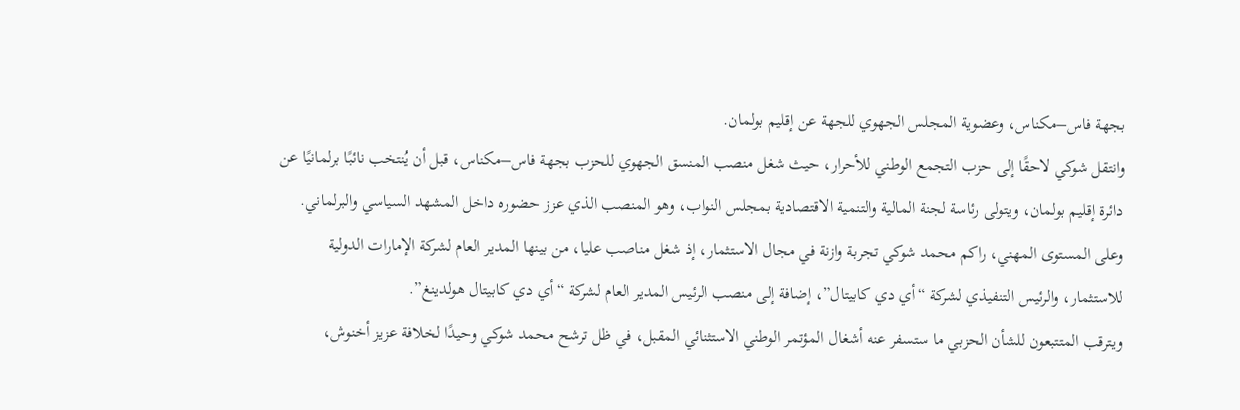بجهة فاس–مكناس، وعضوية المجلس الجهوي للجهة عن إقليم بولمان.
وانتقل شوكي لاحقًا إلى حزب التجمع الوطني للأحرار، حيث شغل منصب المنسق الجهوي للحزب بجهة فاس–مكناس، قبل أن يُنتخب نائبًا برلمانيًا عن دائرة إقليم بولمان، ويتولى رئاسة لجنة المالية والتنمية الاقتصادية بمجلس النواب، وهو المنصب الذي عزز حضوره داخل المشهد السياسي والبرلماني.
وعلى المستوى المهني، راكم محمد شوكي تجربة وازنة في مجال الاستثمار، إذ شغل مناصب عليا، من بينها المدير العام لشركة الإمارات الدولية للاستثمار، والرئيس التنفيذي لشركة “أي دي كابيتال”، إضافة إلى منصب الرئيس المدير العام لشركة “أي دي كابيتال هولدينغ”.
ويترقب المتتبعون للشأن الحزبي ما ستسفر عنه أشغال المؤتمر الوطني الاستثنائي المقبل، في ظل ترشح محمد شوكي وحيدًا لخلافة عزيز أخنوش،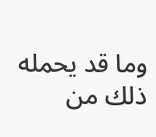وما قد يحمله ذلك من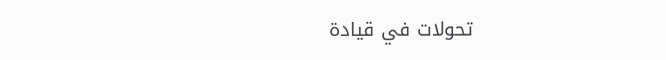تحولات في قيادة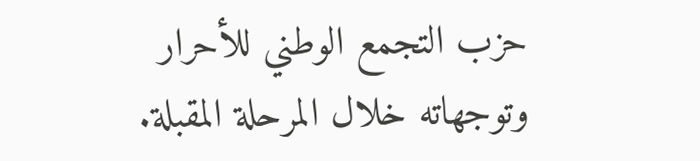حزب التجمع الوطني للأحرار وتوجهاته خلال المرحلة المقبلة.